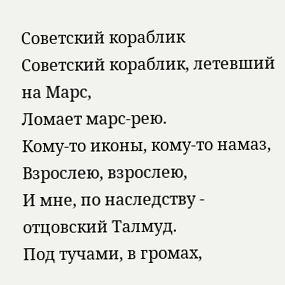Советский кораблик
Советский кораблик, летевший на Марс,
Ломает марс-рею.
Кому-то иконы, кому-то намаз,
Взрослею, взрослею,
И мне, по наследству - отцовский Талмуд.
Под тучами, в громах,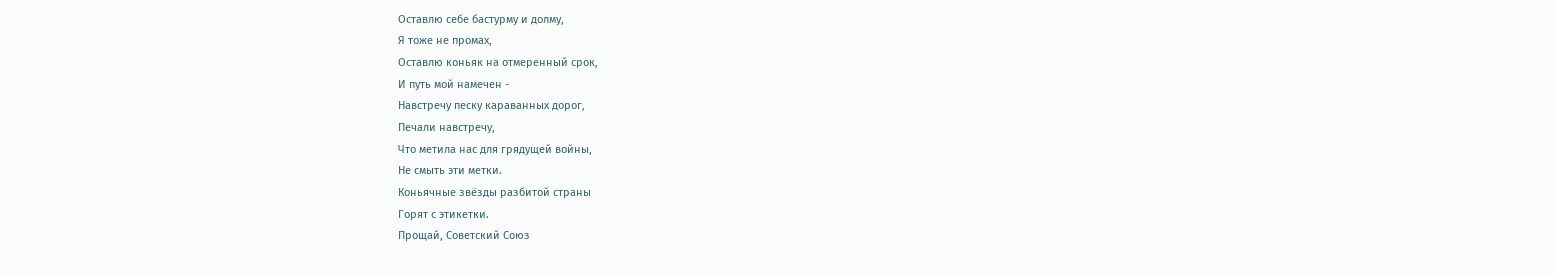Оставлю себе бастурму и долму,
Я тоже не промах,
Оставлю коньяк на отмеренный срок,
И путь мой намечен -
Навстречу песку караванных дорог,
Печали навстречу,
Что метила нас для грядущей войны,
Не смыть эти метки.
Коньячные звёзды разбитой страны
Горят с этикетки.
Прощай, Советский Союз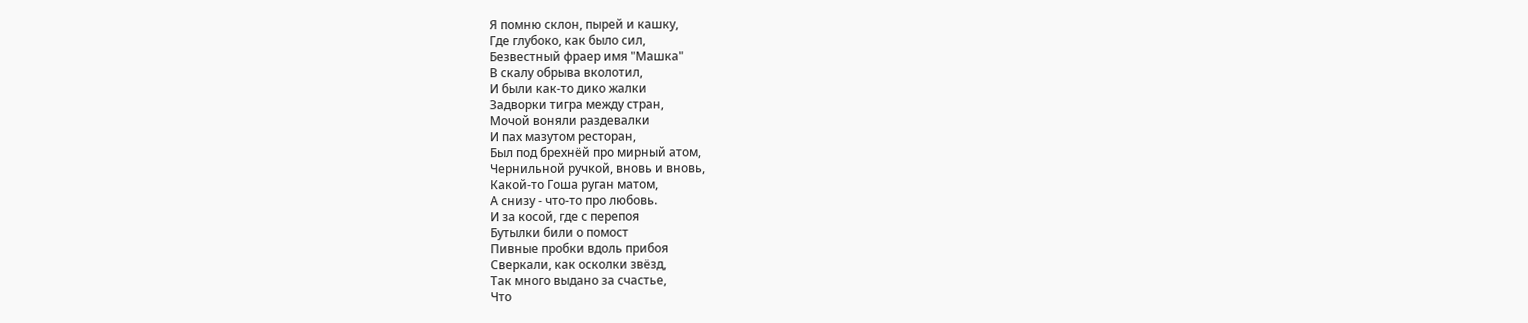Я помню склон, пырей и кашку,
Где глубоко, как было сил,
Безвестный фраер имя "Машка"
В скалу обрыва вколотил,
И были как-то дико жалки
Задворки тигра между стран,
Мочой воняли раздевалки
И пах мазутом ресторан,
Был под брехнёй про мирный атом,
Чернильной ручкой, вновь и вновь,
Какой-то Гоша руган матом,
А снизу - что-то про любовь.
И за косой, где с перепоя
Бутылки били о помост
Пивные пробки вдоль прибоя
Сверкали, как осколки звёзд,
Так много выдано за счастье,
Что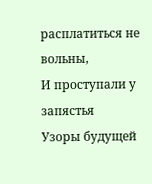расплатиться не вольны,
И проступали у запястья
Узоры будущей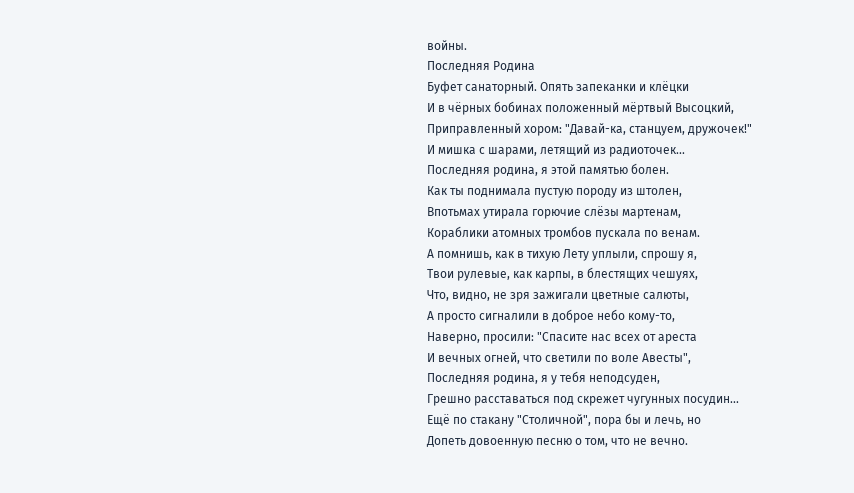войны.
Последняя Родина
Буфет санаторный. Опять запеканки и клёцки
И в чёрных бобинах положенный мёртвый Высоцкий,
Приправленный хором: "Давай-ка, станцуем, дружочек!"
И мишка с шарами, летящий из радиоточек...
Последняя родина, я этой памятью болен.
Как ты поднимала пустую породу из штолен,
Впотьмах утирала горючие слёзы мартенам,
Кораблики атомных тромбов пускала по венам.
А помнишь, как в тихую Лету уплыли, спрошу я,
Твои рулевые, как карпы, в блестящих чешуях,
Что, видно, не зря зажигали цветные салюты,
А просто сигналили в доброе небо кому-то,
Наверно, просили: "Спасите нас всех от ареста
И вечных огней, что светили по воле Авесты",
Последняя родина, я у тебя неподсуден,
Грешно расставаться под скрежет чугунных посудин...
Ещё по стакану "Столичной", пора бы и лечь, но
Допеть довоенную песню о том, что не вечно.